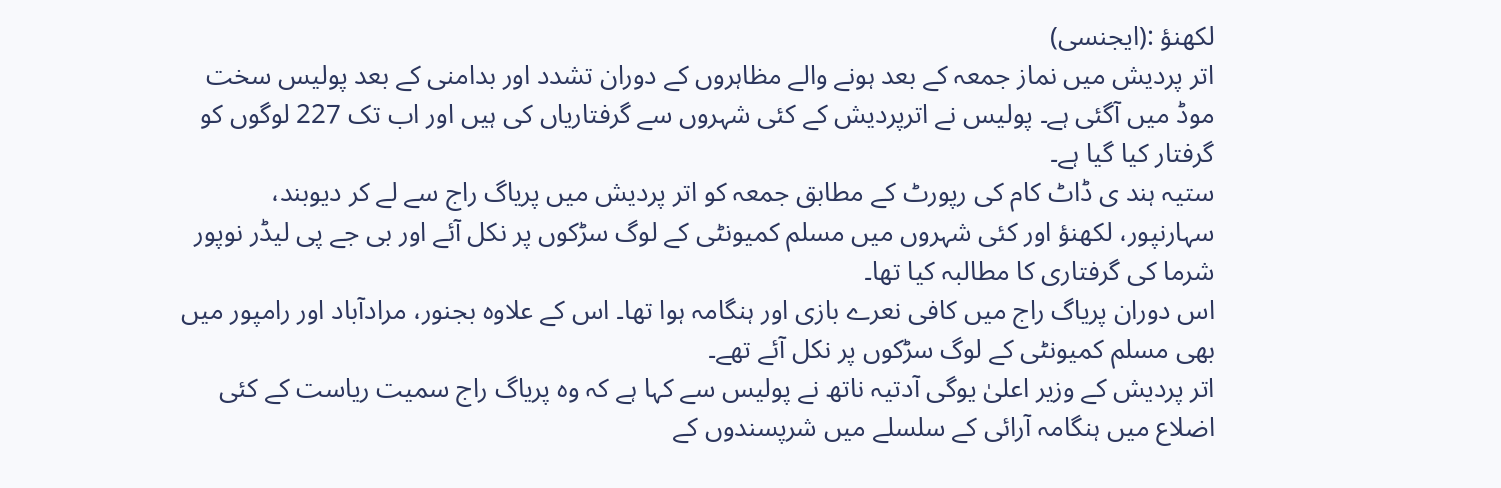لکھنؤ :(ایجنسی)
اتر پردیش میں نماز جمعہ کے بعد ہونے والے مظاہروں کے دوران تشدد اور بدامنی کے بعد پولیس سخت موڈ میں آگئی ہے۔ پولیس نے اترپردیش کے کئی شہروں سے گرفتاریاں کی ہیں اور اب تک 227 لوگوں کو گرفتار کیا گیا ہے۔
ستیہ ہند ی ڈاٹ کام کی رپورٹ کے مطابق جمعہ کو اتر پردیش میں پریاگ راج سے لے کر دیوبند، سہارنپور، لکھنؤ اور کئی شہروں میں مسلم کمیونٹی کے لوگ سڑکوں پر نکل آئے اور بی جے پی لیڈر نوپور شرما کی گرفتاری کا مطالبہ کیا تھا۔
اس دوران پریاگ راج میں کافی نعرے بازی اور ہنگامہ ہوا تھا۔ اس کے علاوہ بجنور، مرادآباد اور رامپور میں بھی مسلم کمیونٹی کے لوگ سڑکوں پر نکل آئے تھے۔
اتر پردیش کے وزیر اعلیٰ یوگی آدتیہ ناتھ نے پولیس سے کہا ہے کہ وہ پریاگ راج سمیت ریاست کے کئی اضلاع میں ہنگامہ آرائی کے سلسلے میں شرپسندوں کے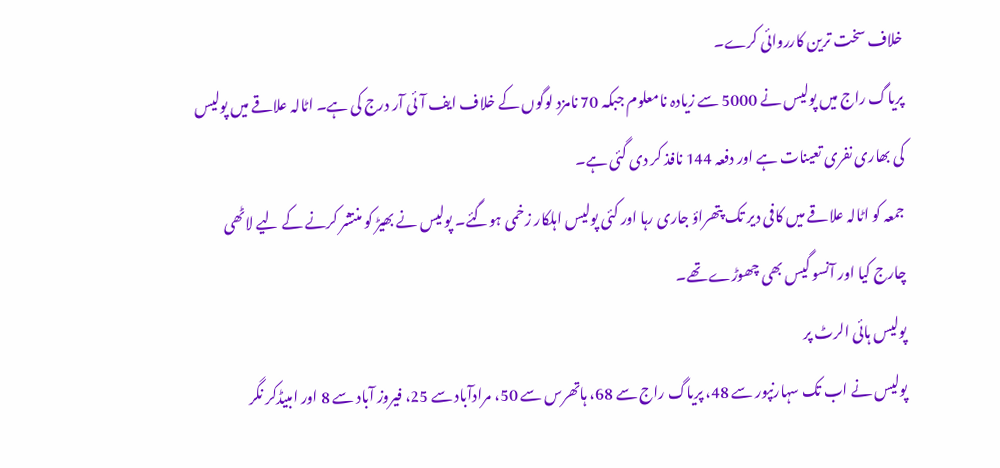خلاف سخت ترین کارروائی کرے۔
پریاگ راج میں پولیس نے 5000 سے زیادہ نامعلوم جبکہ 70 نامزد لوگوں کے خلاف ایف آئی آر درج کی ہے۔ اٹالہ علاقے میں پولیس کی بھاری نفری تعینات ہے اور دفعہ 144 نافذ کر دی گئی ہے۔
جمعہ کو اٹالہ علاقے میں کافی دیر تک پتھراؤ جاری رہا اور کئی پولیس اہلکار زخمی ہوگئے۔ پولیس نے بھیڑ کو منتشر کرنے کے لیے لاٹھی چارج کیا اور آنسو گیس بھی چھوڑے تھے۔
پولیس ہائی الرٹ پر
پولیس نے اب تک سہارنپور سے 48، پریاگ راج سے 68، ہاتھرس سے 50، مرادآباد سے 25، فیروز آباد سے 8 اور امبیڈکر نگر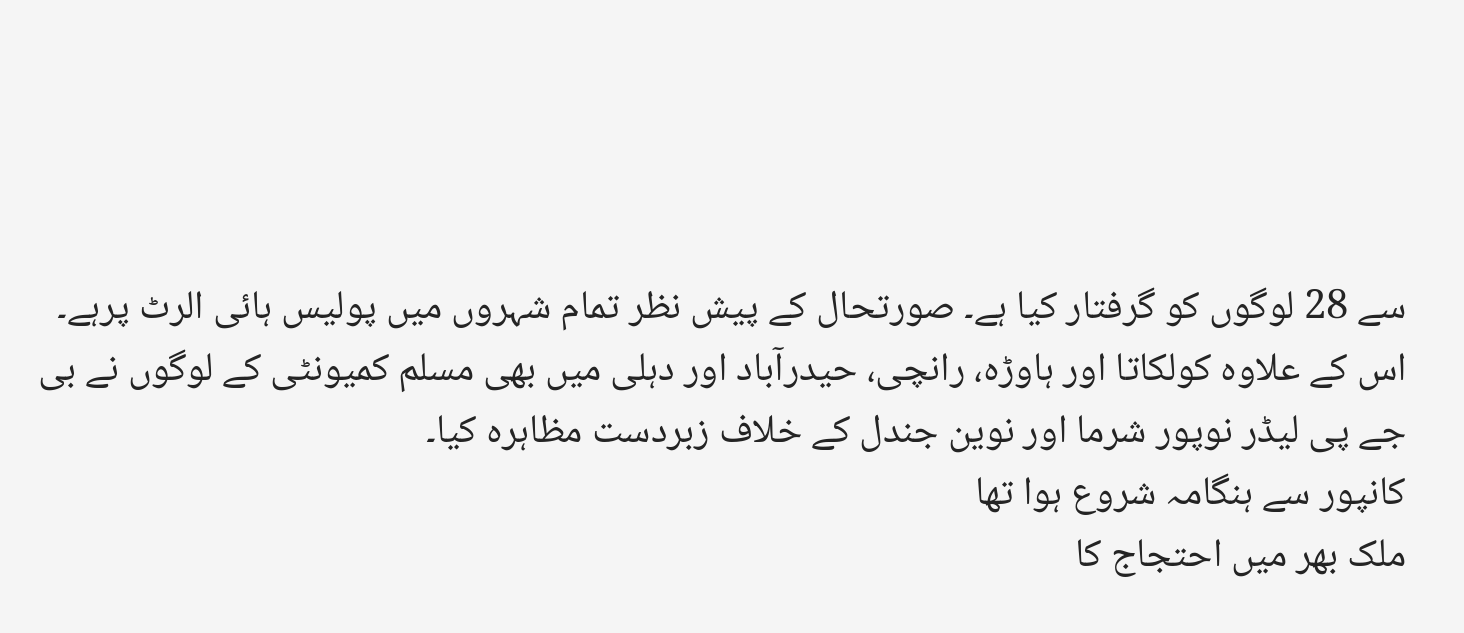سے 28 لوگوں کو گرفتار کیا ہے۔ صورتحال کے پیش نظر تمام شہروں میں پولیس ہائی الرٹ پرہے۔
اس کے علاوہ کولکاتا اور ہاوڑہ، رانچی، حیدرآباد اور دہلی میں بھی مسلم کمیونٹی کے لوگوں نے بی جے پی لیڈر نوپور شرما اور نوین جندل کے خلاف زبردست مظاہرہ کیا۔
کانپور سے ہنگامہ شروع ہوا تھا
ملک بھر میں احتجاج کا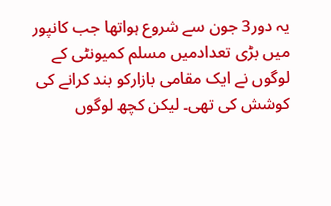یہ دور3 جون سے شروع ہواتھا جب کانپور میں بڑی تعدادمیں مسلم کمیونٹی کے لوگوں نے ایک مقامی بازارکو بند کرانے کی کوشش کی تھی۔ لیکن کچھ لوگوں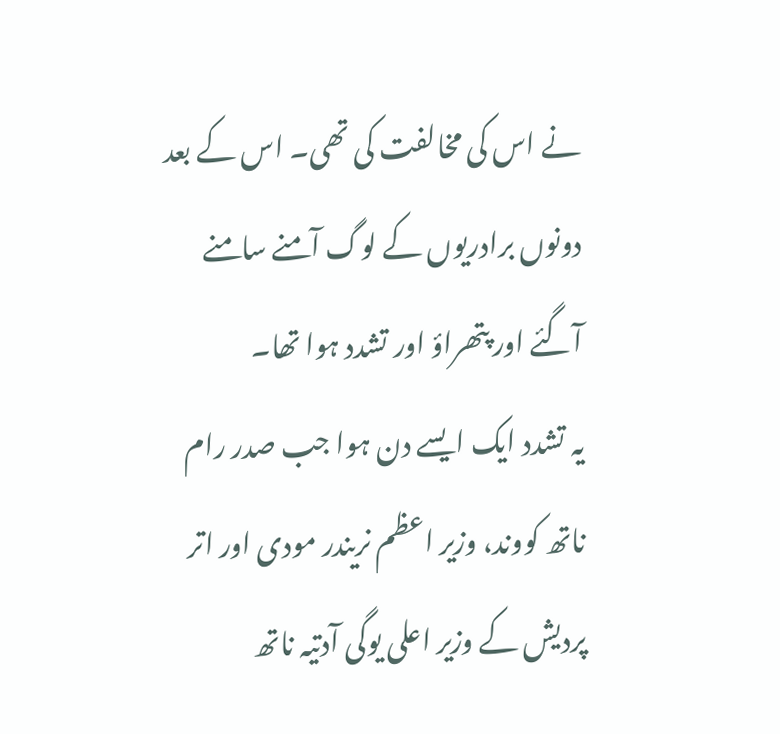نے اس کی مخالفت کی تھی۔ اس کے بعد دونوں برادریوں کے لوگ آمنے سامنے آگئے اور پتھراؤ اور تشدد ہوا تھا۔
یہ تشدد ایک ایسے دن ہوا جب صدر رام ناتھ کووند، وزیر اعظم نریندر مودی اور اتر پردیش کے وزیر اعلی یوگی آدتیہ ناتھ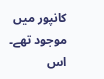کانپور میں موجود تھے۔ اس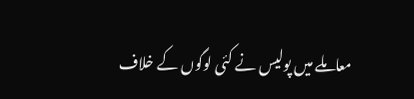معاملے میں پولیس نے کئی لوگوں کے خلاف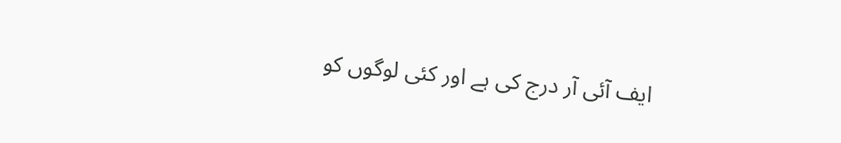ایف آئی آر درج کی ہے اور کئی لوگوں کو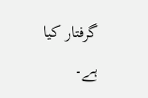گرفتار کیا ہے۔